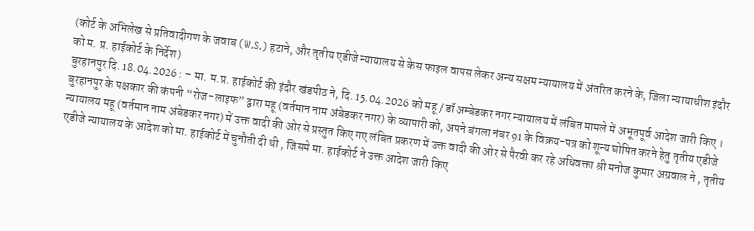(कोर्ट के अभिलेख से प्रतिवादीगण के जवाब (W.S.) हटाने, और तृतीय एडीजे न्यायालय से केस फाइल वापस लेकर अन्य सक्षम न्यायालय में अंतरित करने के, जिला न्यायाधीश इंदौर को म. प्र. हाईकोर्ट के निर्देश)
बुरहानपुर दि. 18.04.2026 : – मा. म.प्र. हाईकोर्ट की इंदौर खंडपीठ ने, दि. 15.04.2026 को महू / डॉ अम्बेडकर नगर न्यायालय में लंबित मामले में अभूतपूर्व आदेश जारी किए । बुरहानपुर के पक्षकार की कंपनी “रोज-लाइफ” द्वारा महू (वर्तमान नाम अंबेडकर नगर) के व्यापारी को, अपने बंगला नंबर 91 के विक्रय-पत्र को शून्य घोषित करने हेतु तृतीय एडीजे न्यायालय महू (वर्तमान नाम अंबेडकर नगर) में उक्त वादी की ओर से प्रस्तुत किए गए लंबित प्रकरण में उक्त वादी की ओर से पैरवी कर रहे अधिवक्ता श्री मनोज कुमार अग्रवाल ने , तृतीय एडीजे न्यायालय के आदेश को मा. हाईकोर्ट में चुनौती दी थी , जिसमे मा. हाईकोर्ट ने उक्त आदेश जारी किए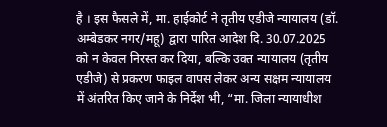है । इस फैसले में, मा. हाईकोर्ट ने तृतीय एडीजे न्यायालय (डॉ. अम्बेडकर नगर/महू) द्वारा पारित आदेश दि. 30.07.2025 को न केवल निरस्त कर दिया, बल्कि उक्त न्यायालय (तृतीय एडीजे) से प्रकरण फाइल वापस लेकर अन्य सक्षम न्यायालय में अंतरित किए जाने के निर्देश भी, “मा. जिला न्यायाधीश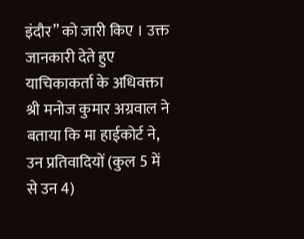इंदौर” को जारी किए । उक्त जानकारी देते हुए याचिकाकर्ता के अधिवक्ता श्री मनोज कुमार अग्रवाल ने बताया कि मा हाईकोर्ट ने, उन प्रतिवादियों (कुल 5 में से उन 4)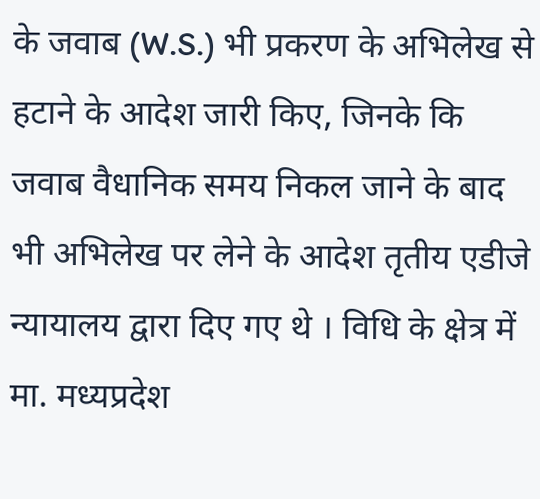के जवाब (W.S.) भी प्रकरण के अभिलेख से हटाने के आदेश जारी किए, जिनके कि जवाब वैधानिक समय निकल जाने के बाद भी अभिलेख पर लेने के आदेश तृतीय एडीजे न्यायालय द्वारा दिए गए थे । विधि के क्षेत्र में मा. मध्यप्रदेश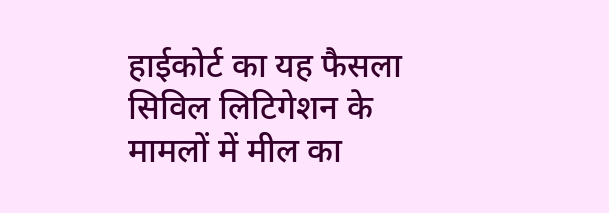हाईकोर्ट का यह फैसला सिविल लिटिगेशन के मामलों में मील का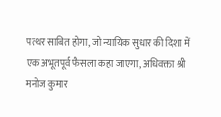पत्थर साबित होगा, जो न्यायिक सुधार की दिशा में एक अभूतपूर्व फैसला कहा जाएगा, अधिवक्ता श्री मनोज कुमार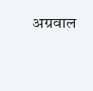अग्रवाल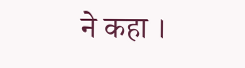ने कहा ।